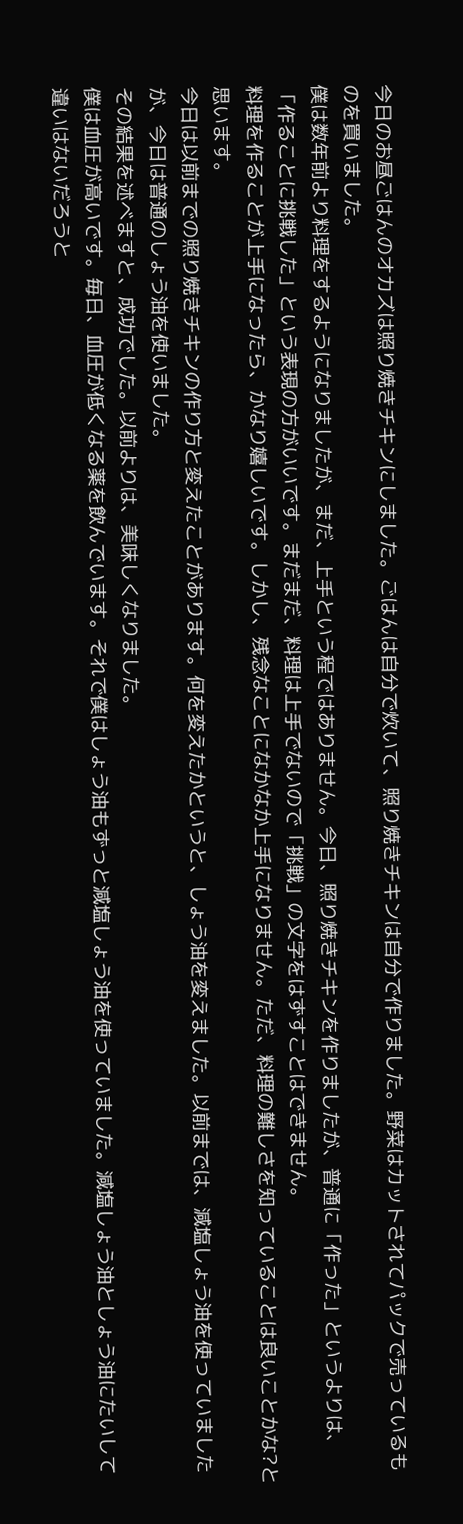今日のお昼ごはんのオカズは照り焼きチキンにしました。ごはんは自分で炊いて、照り焼きチキンは自分で作りました。野菜はカットされてパックで売っているものを買いました。
僕は数年前より料理をするようになりましたが、まだ、上手という程ではありません。今日、照り焼きチキンを作りましたが、普通に「作った」というよりは、「作ることに挑戦した」という表現の方がいいです。まだまだ、料理は上手でないので「挑戦」の文字をはずすことはできません。
料理を作ることが上手になったら、かなり嬉しいです。しかし、残念なことになかなか上手になりません。ただ、料理の難しさを知っていることは良いことかな?と思います。
今日は以前までの照り焼きチキンの作り方と変えたことがあります。何を変えたかというと、しょう油を変えました。以前までは、減塩しょう油を使っていましたが、今日は普通のしょう油を使いました。
その結果を述べますと、成功でした。以前よりは、美味しくなりました。
僕は血圧が高いです。毎日、血圧が低くなる薬を飲んでいます。それで僕はしょう油もずっと減塩しょう油を使っていました。減塩しょう油としょう油にたいして違いはないだろうと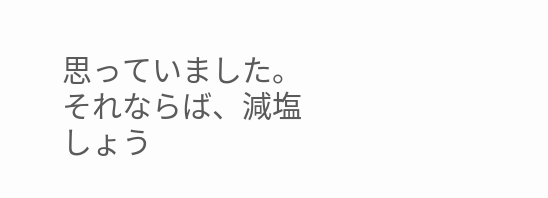思っていました。それならば、減塩しょう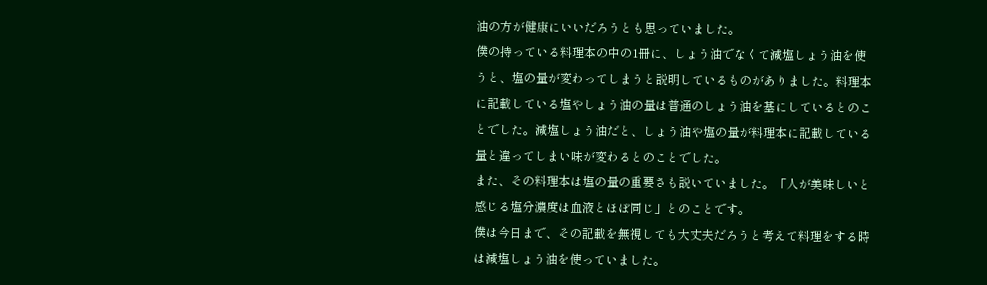油の方が健康にいいだろうとも思っていました。
僕の持っている料理本の中の1冊に、しょう油でなくて減塩しょう油を使うと、塩の量が変わってしまうと説明しているものがありました。料理本に記載している塩やしょう油の量は普通のしょう油を基にしているとのことでした。減塩しょう油だと、しょう油や塩の量が料理本に記載している量と違ってしまい味が変わるとのことでした。
また、その料理本は塩の量の重要さも説いていました。「人が美味しいと感じる塩分濃度は血液とほぼ同じ」とのことです。
僕は今日まで、その記載を無視しても大丈夫だろうと考えて料理をする時は減塩しょう油を使っていました。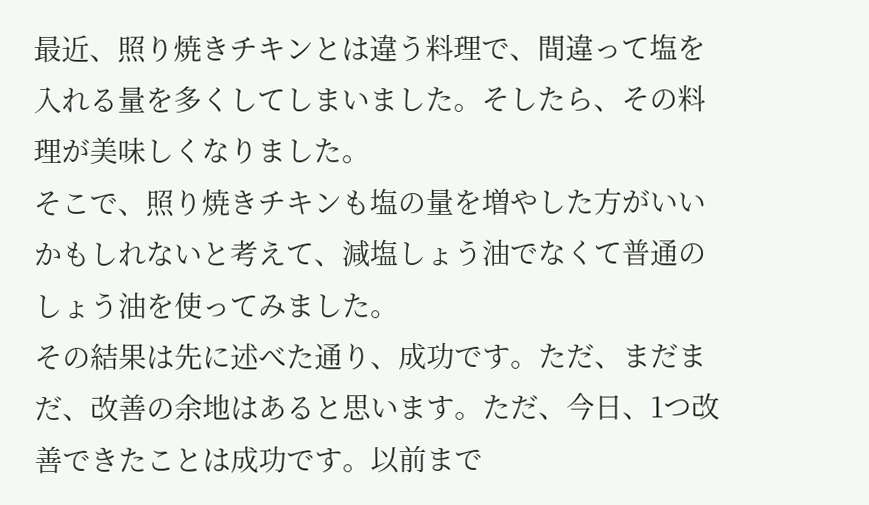最近、照り焼きチキンとは違う料理で、間違って塩を入れる量を多くしてしまいました。そしたら、その料理が美味しくなりました。
そこで、照り焼きチキンも塩の量を増やした方がいいかもしれないと考えて、減塩しょう油でなくて普通のしょう油を使ってみました。
その結果は先に述べた通り、成功です。ただ、まだまだ、改善の余地はあると思います。ただ、今日、1つ改善できたことは成功です。以前まで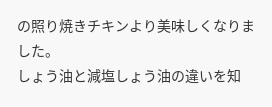の照り焼きチキンより美味しくなりました。
しょう油と減塩しょう油の違いを知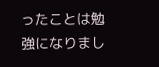ったことは勉強になりまし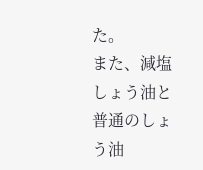た。
また、減塩しょう油と普通のしょう油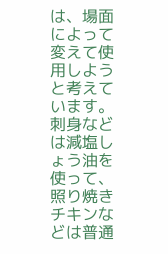は、場面によって変えて使用しようと考えています。刺身などは減塩しょう油を使って、照り焼きチキンなどは普通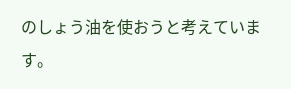のしょう油を使おうと考えています。